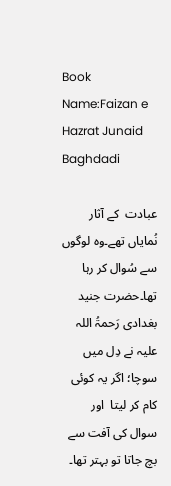Book Name:Faizan e Hazrat Junaid Baghdadi

عبادت  کے آثار نُمایاں تھے۔وہ لوگوں سے سُوال کر رہا تھا۔حضرت جنید بغدادی رَحمۃُ اللہ علیہ نے دِل میں سوچا؛ اگر یہ کوئی کام کر لیتا  اور سوال کی آفت سے بچ جاتا تو بہتر تھا۔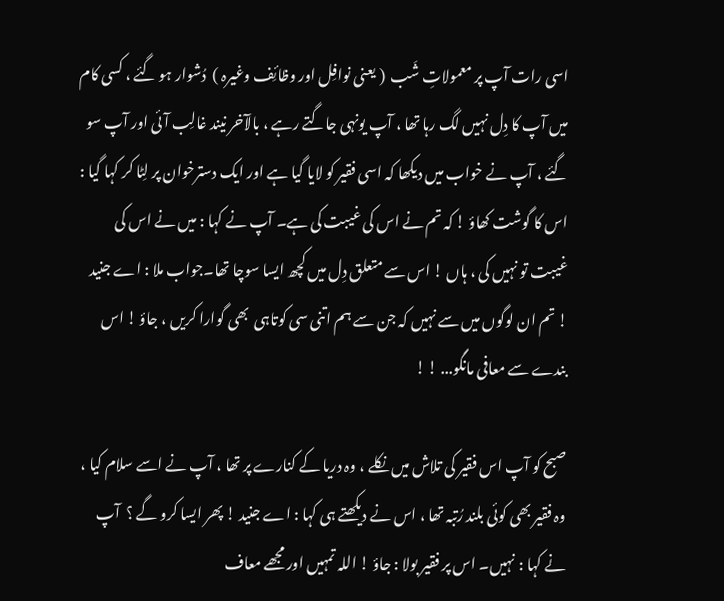اسی رات آپ پر معمولاتِ شَب  ( یعنی نوافِل اور وظائِف وغیرہ )  دُشوار ہو گئے ، کسی کام میں آپ کا دِل نہیں لگ رہا تھا ، آپ یونہی جاگتے رہے ، بالآخر نیند غالِب آئی اور آپ سو گئے ، آپ نے خواب میں دیکھا کہ اسی فقیر کو لایا گیا ہے اور ایک دسترخوان پر لِٹا کر کہا گیا : اس کا گوشت کھاؤ ! کہ تم نے اس کی غیبت کی ہے۔ آپ نے کہا : میں نے اس کی غیبت تو نہیں کی ، ہاں ! اس سے متعلق دِل میں کچھ ایسا سوچا تھا۔جواب ملا : اے جنید ! تم ان لوگوں میں سے نہیں کہ جن سے ہم اتنی سی کوتاہی  بھی گوارا کریں ، جاؤ ! اس بندے سے معافی مانگو... ! !

صبح کو آپ اس فقیر کی تلاش میں نکلے ، وہ دریا کے کنارے پر تھا ، آپ نے اسے سلام کیا ، وہ فقیر بھی کوئی بلند رُتبہ تھا ، اس نے دیکھتے ہی کہا : اے جنید ! پھر ایسا کرو گے ؟  آپ نے کہا : نہیں۔ اس پر فقیر بولا : جاؤ ! اللہ تمہیں اور مجھے معاف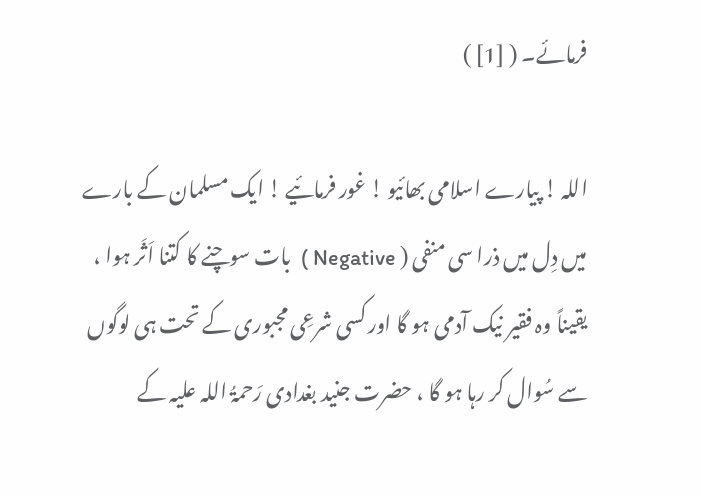فرمائے۔ ( [1] )

اللہ ! پیارے اسلامی بھائیو ! غور فرمائیے ! ایک مسلمان کے بارے میں دِل میں ذرا سی منفی ( Negative )  بات سوچنے کا کتنا اَثَر ہوا ، یقیناً وہ فقیر نیک آدمی ہو گا اور کسی شرعِی مجبوری کے تحت ہی لوگوں سے سُوال کر رہا ہو گا ، حضرت جنید بغدادی رَحمۃُ اللہ علیہ کے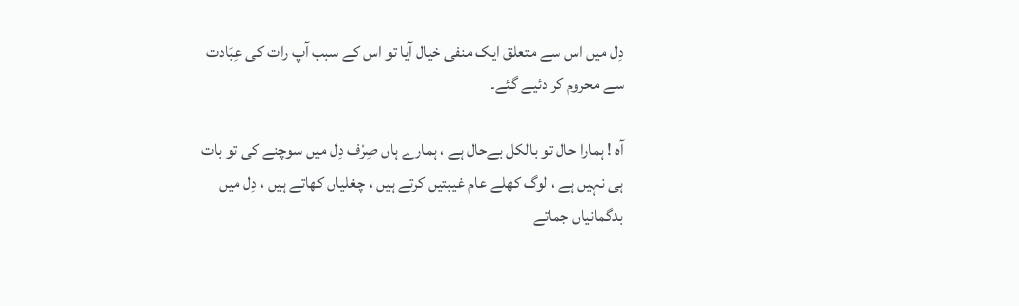دِل میں اس سے متعلق ایک منفی خیال آیا تو اس کے سبب آپ رات کی عِبَادت سے محروم کر دئیے گئے۔

آہ ! ہمارا حال تو بالکل بےحال ہے ، ہمارے ہاں صِرْف دِل میں سوچنے کی تو بات ہی نہیں ہے ، لوگ کھلے عام غیبتیں کرتے ہیں ، چغلیاں کھاتے ہیں ، دِل میں بدگمانیاں جماتے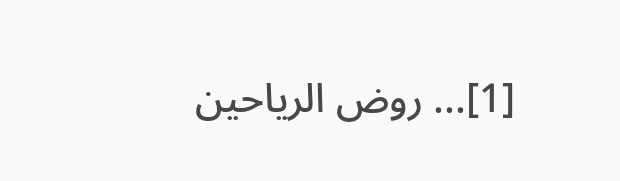[1]... روض الریاحین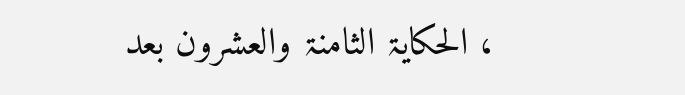، الحکایۃ الثامنۃ والعشرون بعد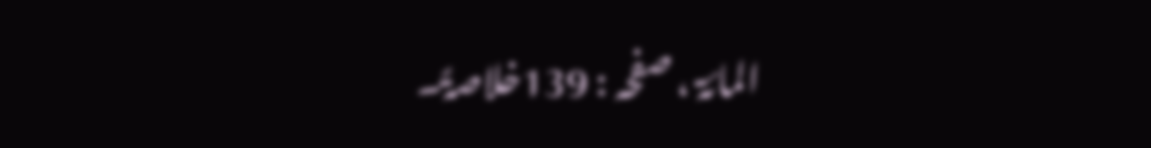المائۃ ، صفحہ : 139خلاصۃً۔